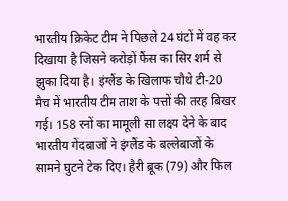भारतीय क्रिकेट टीम ने पिछले 24 घंटों में वह कर दिखाया है जिसने करोड़ों फैंस का सिर शर्म से झुका दिया है। इंग्लैंड के खिलाफ चौथे टी-20 मैच में भारतीय टीम ताश के पत्तों की तरह बिखर गई। 158 रनों का मामूली सा लक्ष्य देने के बाद भारतीय गेंदबाजों ने इंग्लैंड के बल्लेबाजों के सामने घुटने टेक दिए। हैरी ब्रूक (79) और फिल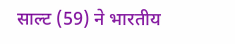साल्ट (59) ने भारतीय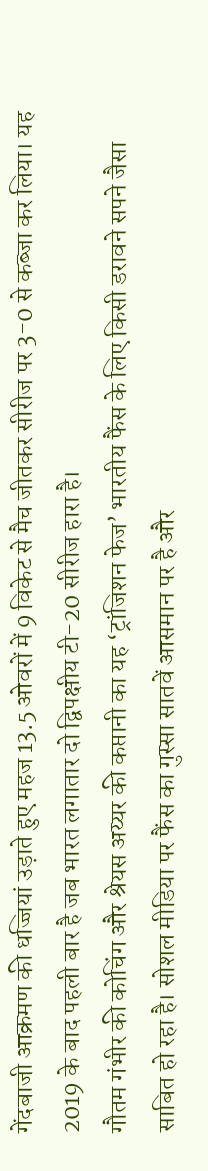गेंदबाजी आक्रमण की धज्जियां उड़ाते हुए महज 13.5 ओवरों में 9 विकेट से मैच जीतकर सीरीज पर 3-0 से कब्जा कर लिया। यह 2019 के बाद पहली बार है जब भारत लगातार दो द्विपक्षीय टी-20 सीरीज हारा है।
गौतम गंभीर की कोचिंग और श्रेयस अय्यर की कप्तानी का यह ‘ट्रांजिशन फेज’ भारतीय फैंस के लिए किसी डरावने सपने जैसा साबित हो रहा है। सोशल मीडिया पर फैंस का गुस्सा सातवें आसमान पर है और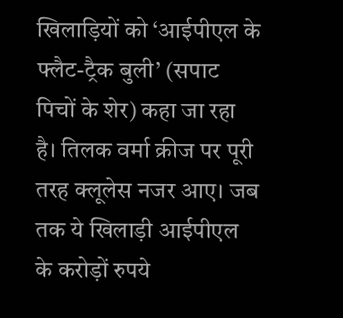खिलाड़ियों को ‘आईपीएल के फ्लैट-ट्रैक बुली’ (सपाट पिचों के शेर) कहा जा रहा है। तिलक वर्मा क्रीज पर पूरी तरह क्लूलेस नजर आए। जब तक ये खिलाड़ी आईपीएल के करोड़ों रुपये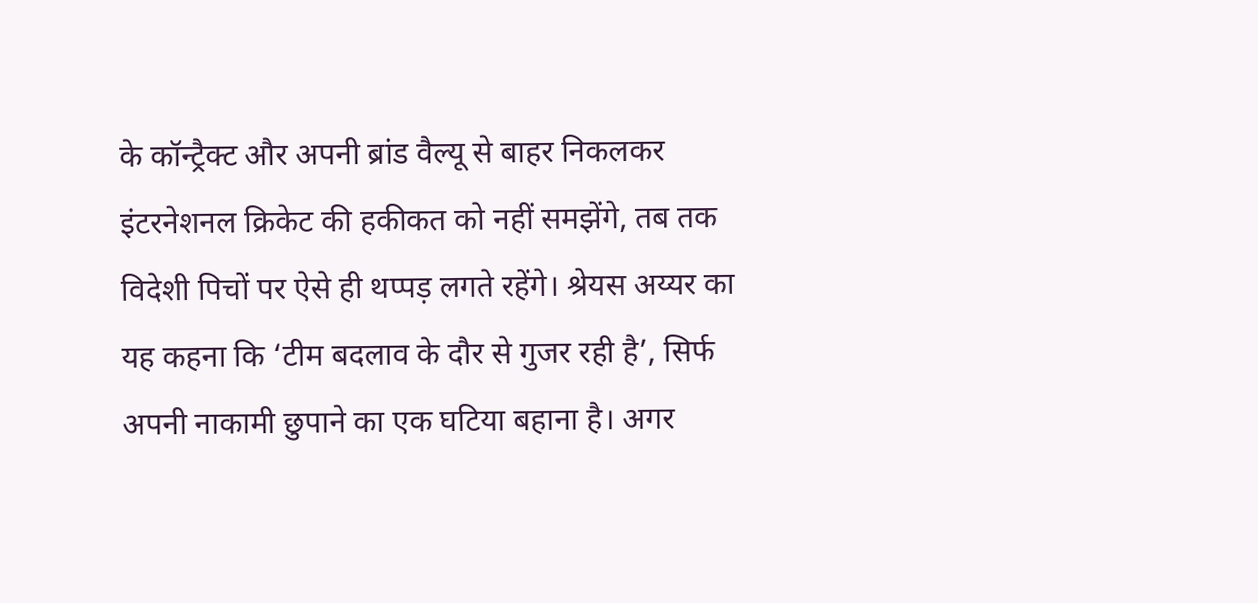के कॉन्ट्रैक्ट और अपनी ब्रांड वैल्यू से बाहर निकलकर इंटरनेशनल क्रिकेट की हकीकत को नहीं समझेंगे, तब तक विदेशी पिचों पर ऐसे ही थप्पड़ लगते रहेंगे। श्रेयस अय्यर का यह कहना कि ‘टीम बदलाव के दौर से गुजर रही है’, सिर्फ अपनी नाकामी छुपाने का एक घटिया बहाना है। अगर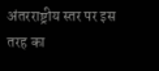अंतरराष्ट्रीय स्तर पर इस तरह का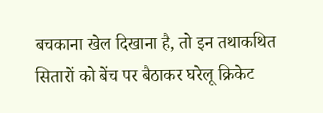बचकाना खेल दिखाना है, तो इन तथाकथित सितारों को बेंच पर बैठाकर घरेलू क्रिकेट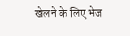खेलने के लिए भेज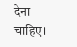देना चाहिए।